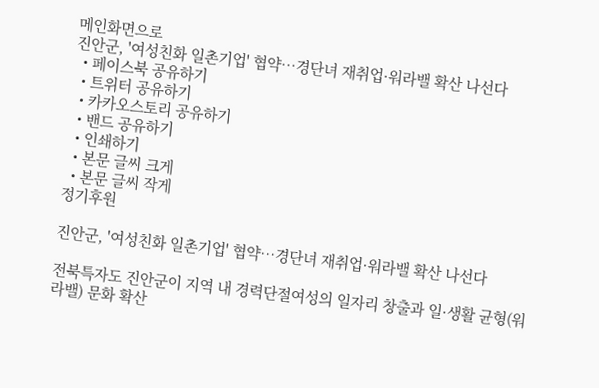메인화면으로
진안군, '여성친화 일촌기업' 협약…경단녀 재취업·워라밸 확산 나선다
  • 페이스북 공유하기
  • 트위터 공유하기
  • 카카오스토리 공유하기
  • 밴드 공유하기
  • 인쇄하기
  • 본문 글씨 크게
  • 본문 글씨 작게
정기후원

진안군, '여성친화 일촌기업' 협약…경단녀 재취업·워라밸 확산 나선다

전북특자도 진안군이 지역 내 경력단절여성의 일자리 창출과 일·생활 균형(워라밸) 문화 확산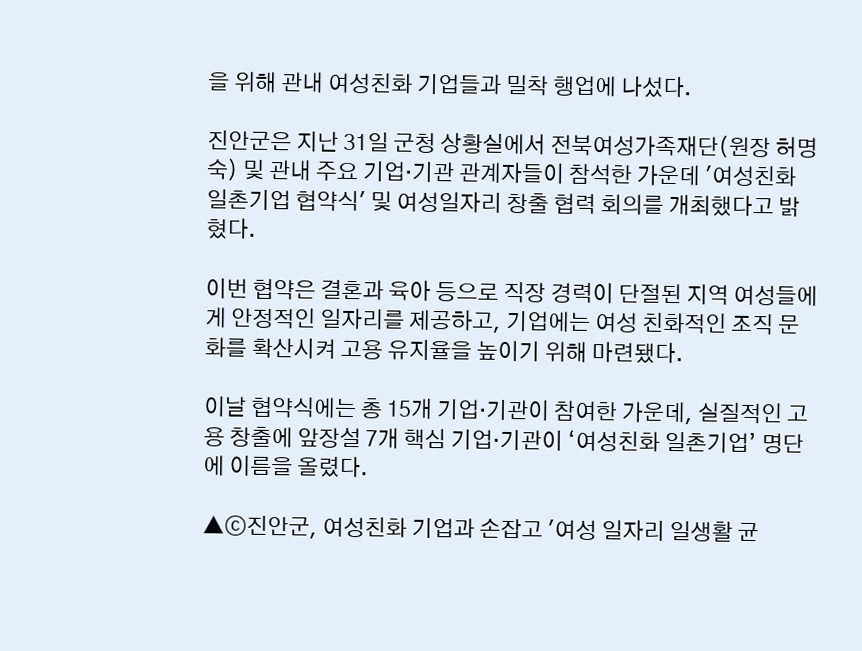을 위해 관내 여성친화 기업들과 밀착 행업에 나섰다.

진안군은 지난 31일 군청 상황실에서 전북여성가족재단(원장 허명숙) 및 관내 주요 기업·기관 관계자들이 참석한 가운데 '여성친화 일촌기업 협약식' 및 여성일자리 창출 협력 회의를 개최했다고 밝혔다.

이번 협약은 결혼과 육아 등으로 직장 경력이 단절된 지역 여성들에게 안정적인 일자리를 제공하고, 기업에는 여성 친화적인 조직 문화를 확산시켜 고용 유지율을 높이기 위해 마련됐다.

이날 협약식에는 총 15개 기업·기관이 참여한 가운데, 실질적인 고용 창출에 앞장설 7개 핵심 기업·기관이 ‘여성친화 일촌기업’ 명단에 이름을 올렸다.

▲ⓒ진안군, 여성친화 기업과 손잡고 '여성 일자리 일생활 균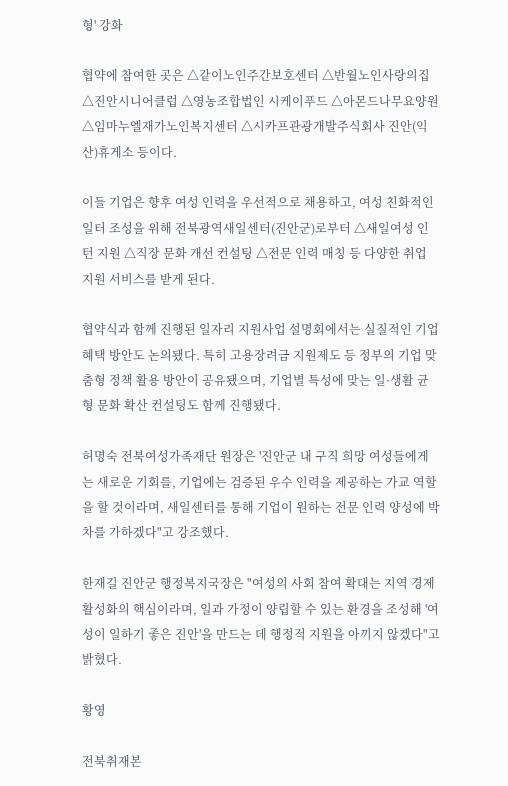형' 강화

협약에 참여한 곳은 △같이노인주간보호센터 △반월노인사랑의집 △진안시니어클럽 △영농조합법인 시케이푸드 △아몬드나무요양원 △임마누엘재가노인복지센터 △시카프관광개발주식회사 진안(익산)휴게소 등이다.

이들 기업은 향후 여성 인력을 우선적으로 채용하고, 여성 친화적인 일터 조성을 위해 전북광역새일센터(진안군)로부터 △새일여성 인턴 지원 △직장 문화 개선 컨설팅 △전문 인력 매칭 등 다양한 취업 지원 서비스를 받게 된다.

협약식과 함께 진행된 일자리 지원사업 설명회에서는 실질적인 기업 혜택 방안도 논의됐다. 특히 고용장려금 지원제도 등 정부의 기업 맞춤형 정책 활용 방안이 공유됐으며, 기업별 특성에 맞는 일·생활 균형 문화 확산 컨설팅도 함께 진행됐다.

허명숙 전북여성가족재단 원장은 '진안군 내 구직 희망 여성들에게는 새로운 기회를, 기업에는 검증된 우수 인력을 제공하는 가교 역할을 할 것이라며, 새일센터를 통해 기업이 원하는 전문 인력 양성에 박차를 가하겠다"고 강조했다.

한재길 진안군 행정복지국장은 "여성의 사회 참여 확대는 지역 경제 활성화의 핵심이라며, 일과 가정이 양립할 수 있는 환경을 조성해 '여성이 일하기 좋은 진안'을 만드는 데 행정적 지원을 아끼지 않겠다"고 밝혔다.

황영

전북취재본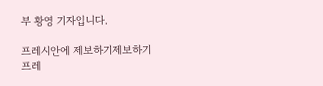부 황영 기자입니다.

프레시안에 제보하기제보하기
프레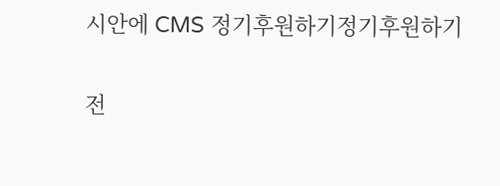시안에 CMS 정기후원하기정기후원하기

전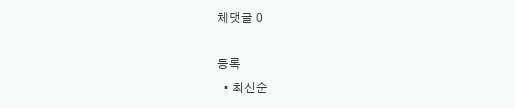체댓글 0

등록
  • 최신순